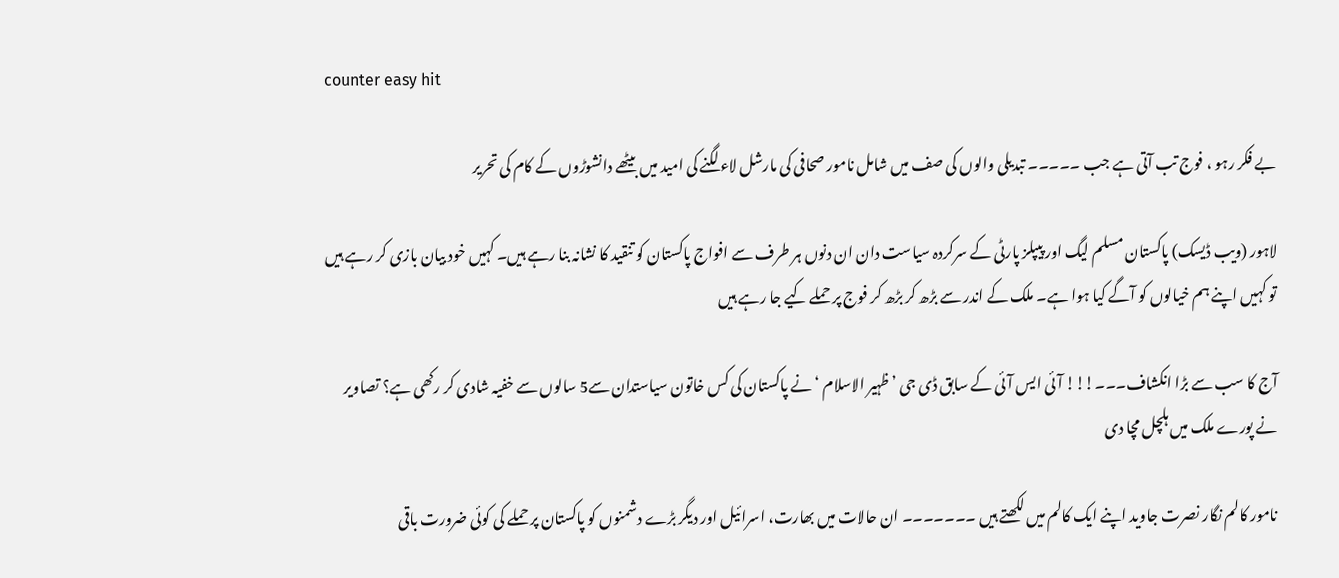counter easy hit

بے فکر رہو ، فوج تب آتی ہے جب ۔۔۔۔۔ تبدیلی والوں کی صف میں شامل نامور صحافی کی مارشل لاء لگنے کی امید میں بیٹھے دانشوڑوں کے کام کی تحریر

لاہور (ویب ڈیسک) پاکستان مسلم لیگ اور پیپلز پارٹی کے سرکردہ سیاست دان ان دنوں ہر طرف سے افواج پاکستان کو تنقید کا نشانہ بنا رہے ہیں۔ کہیں خود بیان بازی کر رہے ہیں تو کہیں اپنے ہم خیالوں کو آگے کیا ہوا ہے۔ ملک کے اندر سے بڑھ کر بڑھ کر فوج پر حملے کیے جا رہے ہیں

آج کا سب سے بڑا انکشاف۔۔۔!!! آئی ایس آئی کے سابق ڈی جی ’ ظہیر الاسلام ‘ نے پاکستان کی کس خاتون سیاستدان سے5 سالوں سے خفیہ شادی کر رکھی ہے؟ تصاویر نے پورے ملک میں ہلچل مچا دی

نامور کالم نگار نصرت جاوید اپنے ایک کالم میں لکھتے ہیں ۔۔۔۔۔۔۔ ان حالات میں بھارت، اسرائیل اور دیگر بڑے دشمنوں کو پاکستان پر حملے کی کوئی ضرورت باقی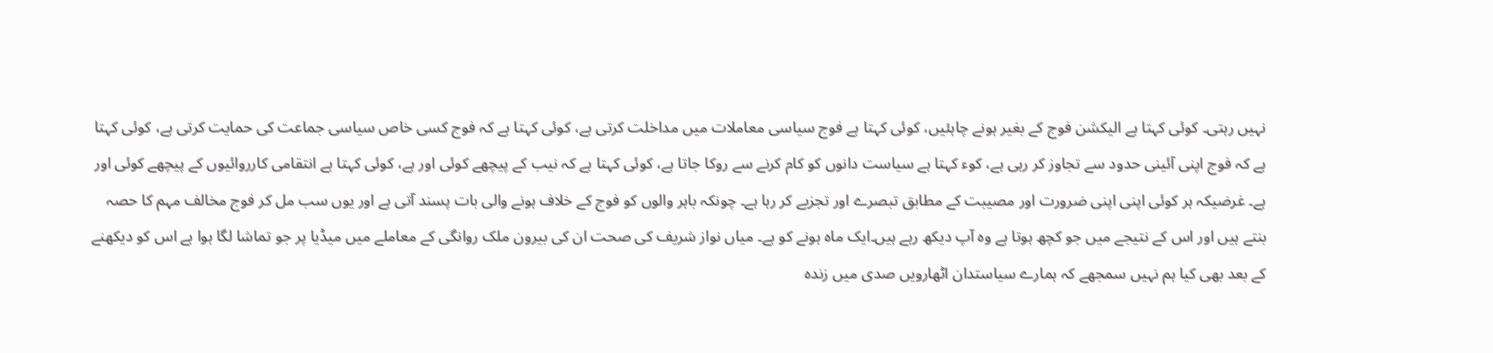نہیں رہتی۔ کوئی کہتا ہے الیکشن فوج کے بغیر ہونے چاہئیں، کوئی کہتا ہے فوج سیاسی معاملات میں مداخلت کرتی ہے، کوئی کہتا ہے کہ فوج کسی خاص سیاسی جماعت کی حمایت کرتی ہے، کوئی کہتا ہے کہ فوج اپنی آئینی حدود سے تجاوز کر رہی ہے، کوء کہتا ہے سیاست دانوں کو کام کرنے سے روکا جاتا ہے، کوئی کہتا ہے کہ نیب کے پیچھے کوئی اور ہے، کوئی کہتا ہے انتقامی کارروائیوں کے پیچھے کوئی اور ہے۔ غرضیکہ ہر کوئی اپنی اپنی ضرورت اور مصیبت کے مطابق تبصرے اور تجزیے کر رہا ہے۔ چونکہ باہر والوں کو فوج کے خلاف ہونے والی بات پسند آتی ہے اور یوں سب مل کر فوج مخالف مہم کا حصہ بنتے ہیں اور اس کے نتیجے میں جو کچھ ہوتا ہے وہ آپ دیکھ رہے ہیں۔ایک ماہ ہونے کو ہے۔ میاں نواز شریف کی صحت ان کی بیرون ملک روانگی کے معاملے میں میڈیا پر جو تماشا لگا ہوا ہے اس کو دیکھنے کے بعد بھی کیا ہم نہیں سمجھے کہ ہمارے سیاستدان اٹھارویں صدی میں زندہ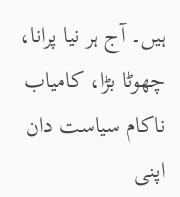ہیں۔ آج ہر نیا پرانا، چھوٹا بڑا، کامیاب ناکام سیاست دان اپنی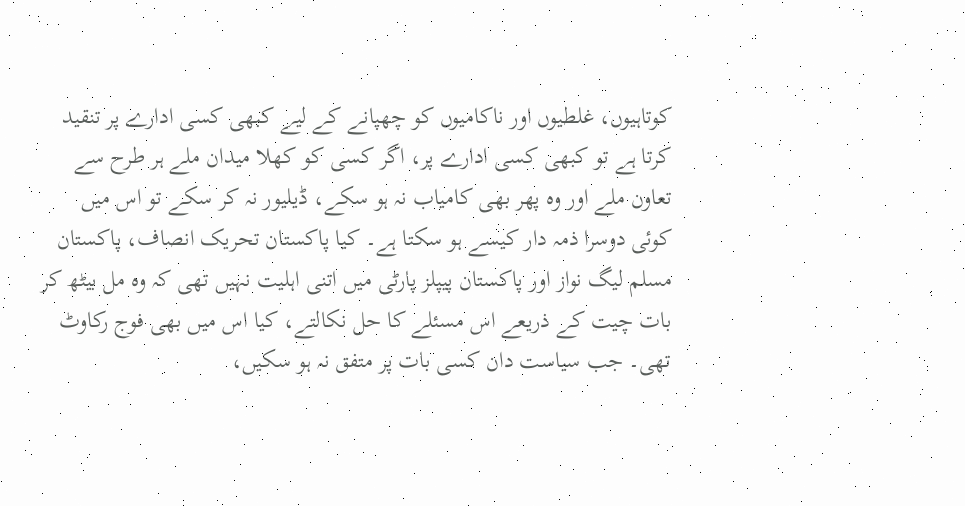کوتاہیوں، غلطیوں اور ناکامیوں کو چھپانے کے لیے کبھی کسی ادارے پر تنقید کرتا ہے تو کبھی کسی ادارے پر، اگر کسی کو کھلا میدان ملے ہر طرح سے تعاون ملے اور وہ پھر بھی کامیاب نہ ہو سکے، ڈیلیور نہ کر سکے تو اس میں کوئی دوسرا ذمہ دار کیسے ہو سکتا ہے۔ کیا پاکستان تحریک انصاف، پاکستان مسلم لیگ نواز اور پاکستان پیپلز پارٹی میں اتنی اہلیت نہیں تھی کہ وہ مل بیٹھ کر بات چیت کے ذریعے اس مسئلے کا حل نکالتے، کیا اس میں بھی فوج رکاوٹ تھی۔ جب سیاست دان کسی بات پر متفق نہ ہو سکیں،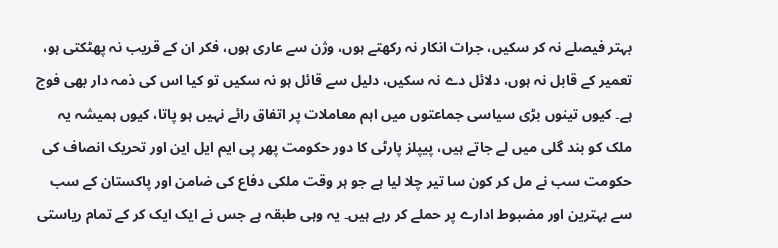بہتر فیصلے نہ کر سکیں، جرات انکار نہ رکھتے ہوں، وژن سے عاری ہوں، فکر ان کے قریب نہ پھٹکتی ہو، تعمیر کے قابل نہ ہوں، دلائل دے نہ سکیں، دلیل سے قائل ہو نہ سکیں تو کیا اس کی ذمہ دار بھی فوج ہے۔ کیوں تینوں بڑی سیاسی جماعتوں میں اہم معاملات پر اتفاق رائے نہیں ہو پاتا، کیوں ہمیشہ یہ ملک کو بند گلی میں لے جاتے ہیں، پیپلز پارٹی کا دور حکومت پھر پی ایم ایل این اور تحریک انصاف کی حکومت سب نے مل کر کون سا تیر چلا لیا ہے جو ہر وقت ملکی دفاع کی ضامن اور پاکستان کے سب سے بہترین اور مضبوط ادارے پر حملے کر رہے ہیں۔ یہ وہی طبقہ ہے جس نے ایک ایک کر کے تمام ریاستی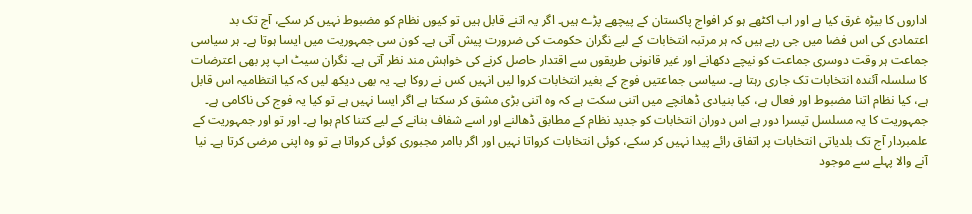اداروں کا بیڑہ غرق کیا ہے اور اب اکٹھے ہو کر افواج پاکستان کے پیچھے پڑے ہیں۔ اگر یہ اتنے قابل ہیں تو کیوں نظام کو مضبوط نہیں کر سکے، آج تک بد اعتمادی کی اس فضا میں جی رہے ہیں کہ ہر مرتبہ انتخابات کے لیے نگران حکومت کی ضرورت پیش آتی ہے۔ کون سی جمہوریت میں ایسا ہوتا ہے۔ ہر سیاسی جماعت ہر وقت دوسری جماعت کو نیچے دکھانے اور غیر قانونی طریقوں سے اقتدار حاصل کرنے کی خواہش مند نظر آتی ہے۔ نگران سیٹ اپ پر بھی اعترضات کا سلسلہ آئندہ انتخابات تک جاری رہتا ہے۔ سیاسی جماعتیں فوج کے بغیر انتخابات کروا لیں انہیں کس نے روکا ہے۔ یہ بھی دیکھ لیں کہ کیا انتظامیہ اس قابل ہے، کیا نظام اتنا مضبوط اور فعال ہے، کیا بنیادی ڈھانچے میں اتنی سکت ہے کہ وہ اتنی بڑی مشق کر سکتا ہے اگر ایسا نہیں ہے تو کیا یہ فوج کی ناکامی ہے۔ جمہوریت کا یہ مسلسل تیسرا دور ہے اس دوران انتخابات کو جدید نظام کے مطابق ڈھالنے اور اسے شفاف بنانے کے لیے کتنا کام ہوا ہے۔ اور تو اور جمہوریت کے علمبردار آج تک بلدیاتی انتخابات پر اتفاق رائے پیدا نہیں کر سکے، کوئی انتخابات کرواتا نہیں اور اگر باامر مجبوری کوئی کرواتا ہے تو وہ اپنی مرضی کرتا ہے۔ نیا آنے والا پہلے سے موجود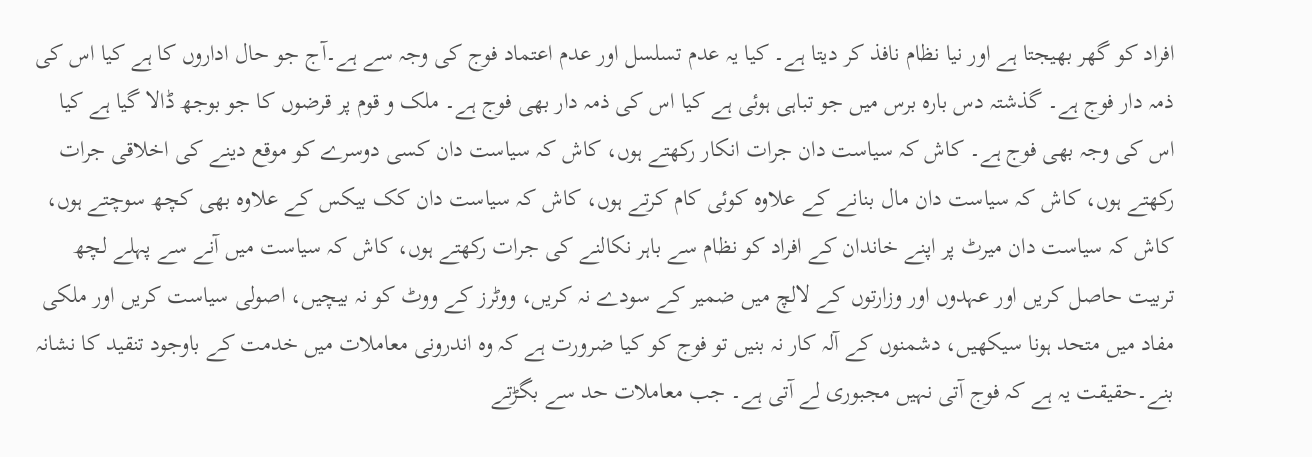افراد کو گھر بھیجتا ہے اور نیا نظام نافذ کر دیتا ہے۔ کیا یہ عدم تسلسل اور عدم اعتماد فوج کی وجہ سے ہے۔آج جو حال اداروں کا ہے کیا اس کی ذمہ دار فوج ہے۔ گذشتہ دس بارہ برس میں جو تباہی ہوئی ہے کیا اس کی ذمہ دار بھی فوج ہے۔ ملک و قوم پر قرضوں کا جو بوجھ ڈالا گیا ہے کیا اس کی وجہ بھی فوج ہے۔ کاش کہ سیاست دان جرات انکار رکھتے ہوں، کاش کہ سیاست دان کسی دوسرے کو موقع دینے کی اخلاقی جرات رکھتے ہوں، کاش کہ سیاست دان مال بنانے کے علاوہ کوئی کام کرتے ہوں، کاش کہ سیاست دان کک بیکس کے علاوہ بھی کچھ سوچتے ہوں، کاش کہ سیاست دان میرٹ پر اپنے خاندان کے افراد کو نظام سے باہر نکالنے کی جرات رکھتے ہوں، کاش کہ سیاست میں آنے سے پہلے لچھ تربیت حاصل کریں اور عہدوں اور وزارتوں کے لالچ میں ضمیر کے سودے نہ کریں، ووٹرز کے ووٹ کو نہ بیچیں، اصولی سیاست کریں اور ملکی مفاد میں متحد ہونا سیکھیں، دشمنوں کے آلہ کار نہ بنیں تو فوج کو کیا ضرورت ہے کہ وہ اندرونی معاملات میں خدمت کے باوجود تنقید کا نشانہ بنے۔حقیقت یہ ہے کہ فوج آتی نہیں مجبوری لے آتی ہے۔ جب معاملات حد سے بگڑتے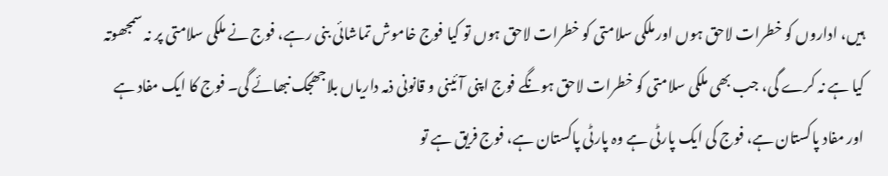ہیں، اداروں کو خطرات لاحق ہوں اور ملکی سلامتی کو خطرات لاحق ہوں تو کیا فوج خاموش تماشائی بنی رہے، فوج نے ملکی سلامتی پر نہ سمجھوتہ کیا ہے نہ کرے گی، جب بھی ملکی سلامتی کو خطرات لاحق ہونگے فوج اپنی آئینی و قانونی ذمہ داریاں بلاجھجک نبھائے گی۔ فوج کا ایک مفاد ہے اور مفاد پاکستان ہے، فوج کی ایک پارٹی ہے وہ پارٹی پاکستان ہے، فوج فریق ہے تو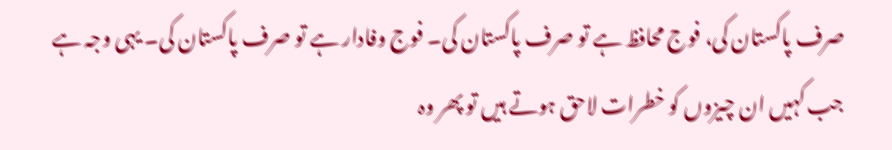صرف پاکستان کی، فوج محافظ ہے تو صرف پاکستان کی۔ فوج وفادار ہے تو صرف پاکستان کی۔ یہی وجہ ہے جب کہیں ان چیزوں کو خطرات لاحق ہوتے ہیں تو پھر وہ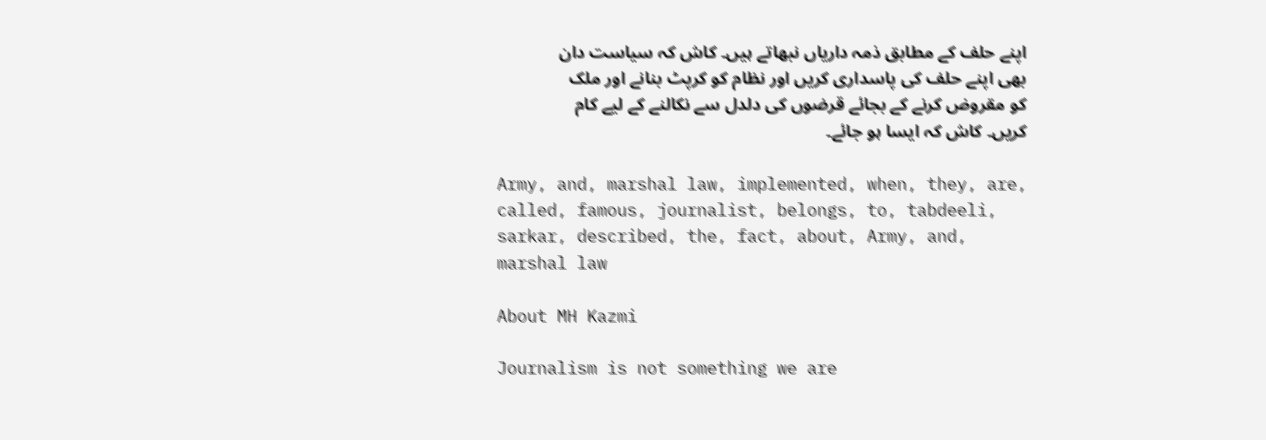اپنے حلف کے مطابق ذمہ داریاں نبھاتے ہیں۔ کاش کہ سیاست دان بھی اپنے حلف کی پاسداری کریں اور نظام کو کرپٹ بنانے اور ملک کو مقروض کرنے کے بجائے قرضوں کی دلدل سے نکالنے کے لیے کام کریں۔ کاش کہ ایسا ہو جائے۔

Army, and, marshal law, implemented, when, they, are, called, famous, journalist, belongs, to, tabdeeli, sarkar, described, the, fact, about, Army, and, marshal law

About MH Kazmi

Journalism is not something we are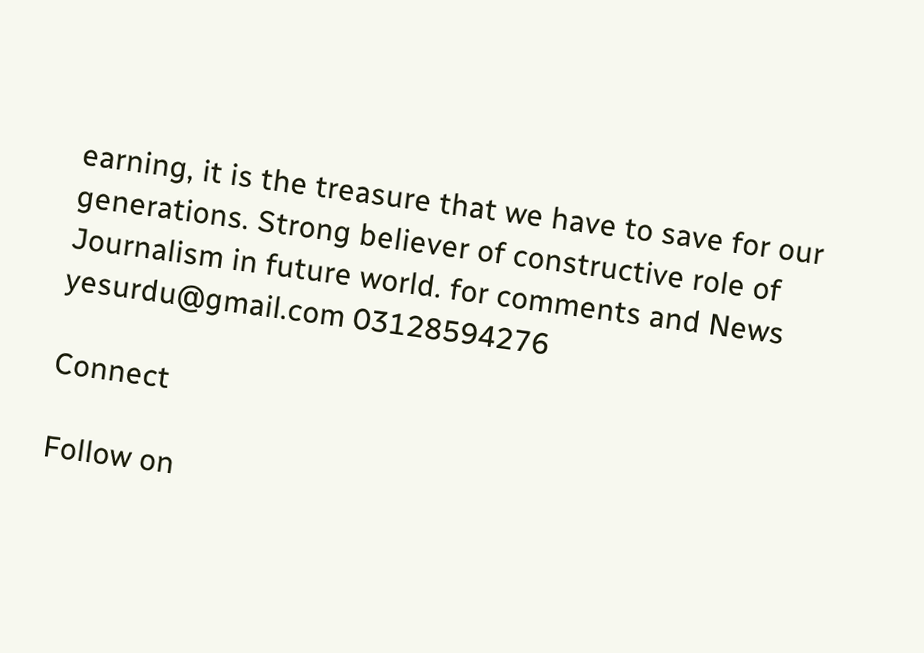earning, it is the treasure that we have to save for our generations. Strong believer of constructive role of Journalism in future world. for comments and News yesurdu@gmail.com 03128594276

Connect

Follow on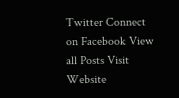Twitter Connect on Facebook View all Posts Visit Website